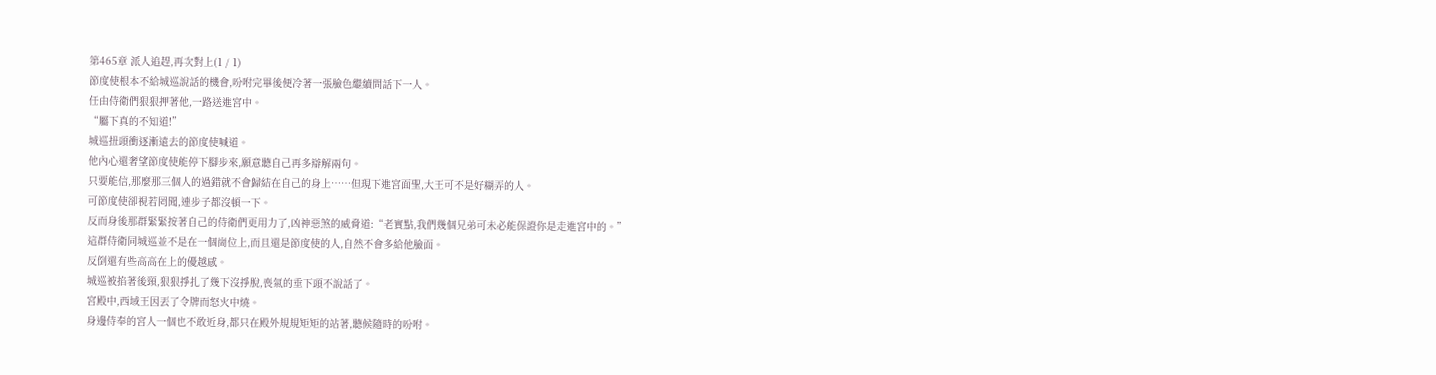第465章 派人追趕,再次對上(1 / 1)
節度使根本不給城巡說話的機會,吩咐完畢後便冷著一張臉色繼續問話下一人。
任由侍衛們狠狠押著他,一路送進宮中。
“屬下真的不知道!”
城巡扭頭衝逐漸遠去的節度使喊道。
他內心還奢望節度使能停下腳步來,願意聽自己再多辯解兩句。
只要能信,那麼那三個人的過錯就不會歸結在自己的身上……但現下進宮面聖,大王可不是好糊弄的人。
可節度使卻視若罔聞,連步子都沒頓一下。
反而身後那群緊緊按著自己的侍衛們更用力了,凶神惡煞的威脅道:“老實點,我們幾個兄弟可未必能保證你是走進宮中的。”
這群侍衛同城巡並不是在一個崗位上,而且還是節度使的人,自然不會多給他臉面。
反倒還有些高高在上的優越感。
城巡被掐著後頸,狠狠掙扎了幾下沒掙脫,喪氣的垂下頭不說話了。
宮殿中,西域王因丟了令牌而怒火中燒。
身邊侍奉的宮人一個也不敢近身,都只在殿外規規矩矩的站著,聽候隨時的吩咐。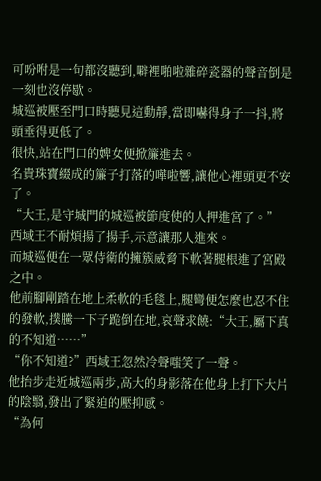可吩咐是一句都沒聽到,噼裡啪啦雜碎瓷器的聲音倒是一刻也沒停歇。
城巡被壓至門口時聽見這動靜,當即嚇得身子一抖,將頭垂得更低了。
很快,站在門口的婢女便掀簾進去。
名貴珠寶綴成的簾子打落的嘩啦響,讓他心裡頭更不安了。
“大王,是守城門的城巡被節度使的人押進宮了。”
西域王不耐煩揚了揚手,示意讓那人進來。
而城巡便在一眾侍衛的擁簇威脅下軟著腿根進了宮殿之中。
他前腳剛踏在地上柔軟的毛毯上,腿彎便怎麼也忍不住的發軟,撲騰一下子跪倒在地,哀聲求饒:“大王,屬下真的不知道……”
“你不知道?”西域王忽然冷聲嗤笑了一聲。
他抬步走近城巡兩步,高大的身影落在他身上打下大片的陰翳,發出了緊迫的壓抑感。
“為何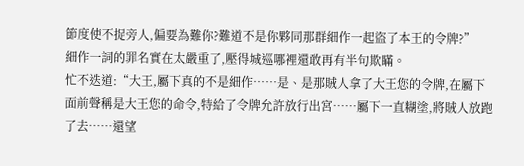節度使不捉旁人,偏要為難你?難道不是你夥同那群細作一起盜了本王的令牌?”
細作一詞的罪名實在太嚴重了,壓得城巡哪裡還敢再有半句欺瞞。
忙不迭道:“大王,屬下真的不是細作……是、是那賊人拿了大王您的令牌,在屬下面前聲稱是大王您的命令,特給了令牌允許放行出宮……屬下一直糊塗,將賊人放跑了去……還望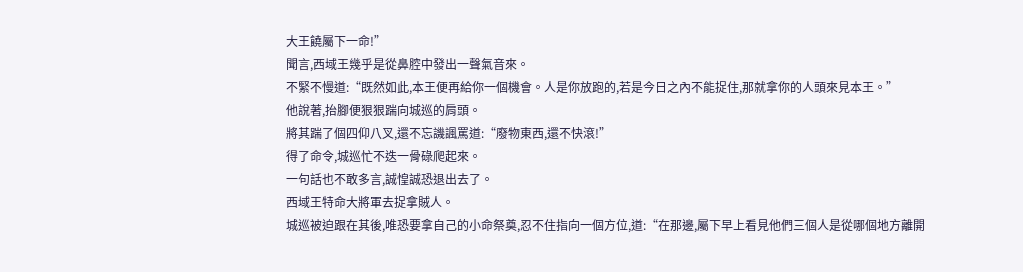大王饒屬下一命!”
聞言,西域王幾乎是從鼻腔中發出一聲氣音來。
不緊不慢道:“既然如此,本王便再給你一個機會。人是你放跑的,若是今日之內不能捉住,那就拿你的人頭來見本王。”
他說著,抬腳便狠狠踹向城巡的肩頭。
將其踹了個四仰八叉,還不忘譏諷罵道:“廢物東西,還不快滾!”
得了命令,城巡忙不迭一骨碌爬起來。
一句話也不敢多言,誠惶誠恐退出去了。
西域王特命大將軍去捉拿賊人。
城巡被迫跟在其後,唯恐要拿自己的小命祭奠,忍不住指向一個方位,道:“在那邊,屬下早上看見他們三個人是從哪個地方離開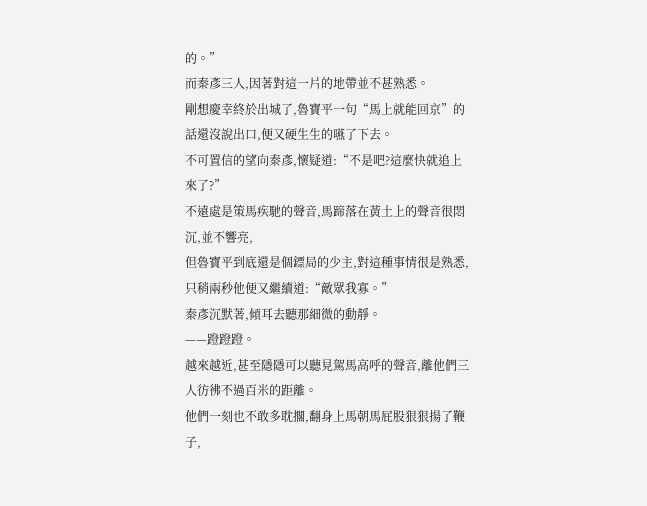的。”
而秦彥三人,因著對這一片的地帶並不甚熟悉。
剛想慶幸終於出城了,魯寶平一句“馬上就能回京”的話還沒說出口,便又硬生生的嚥了下去。
不可置信的望向秦彥,懷疑道:“不是吧?這麼快就追上來了?”
不遠處是策馬疾馳的聲音,馬蹄落在黃土上的聲音很悶沉,並不響亮,
但魯寶平到底還是個鏢局的少主,對這種事情很是熟悉,只稍兩秒他便又繼續道:“敵眾我寡。”
秦彥沉默著,傾耳去聽那細微的動靜。
——蹬蹬蹬。
越來越近,甚至隱隱可以聽見駕馬高呼的聲音,離他們三人彷彿不過百米的距離。
他們一刻也不敢多耽擱,翻身上馬朝馬屁股狠狠揚了鞭子,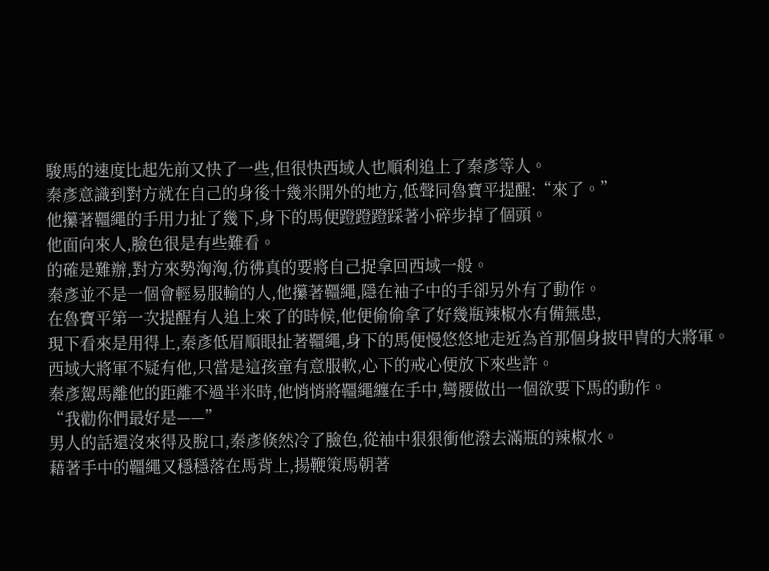駿馬的速度比起先前又快了一些,但很快西域人也順利追上了秦彥等人。
秦彥意識到對方就在自己的身後十幾米開外的地方,低聲同魯寶平提醒:“來了。”
他攥著韁繩的手用力扯了幾下,身下的馬便蹬蹬蹬踩著小碎步掉了個頭。
他面向來人,臉色很是有些難看。
的確是難辦,對方來勢洶洶,彷彿真的要將自己捉拿回西域一般。
秦彥並不是一個會輕易服輸的人,他攥著韁繩,隱在袖子中的手卻另外有了動作。
在魯寶平第一次提醒有人追上來了的時候,他便偷偷拿了好幾瓶辣椒水有備無患,
現下看來是用得上,秦彥低眉順眼扯著韁繩,身下的馬便慢悠悠地走近為首那個身披甲冑的大將軍。
西域大將軍不疑有他,只當是這孩童有意服軟,心下的戒心便放下來些許。
秦彥駕馬離他的距離不過半米時,他悄悄將韁繩纏在手中,彎腰做出一個欲要下馬的動作。
“我勸你們最好是——”
男人的話還沒來得及脫口,秦彥倏然冷了臉色,從袖中狠狠衝他潑去滿瓶的辣椒水。
藉著手中的韁繩又穩穩落在馬背上,揚鞭策馬朝著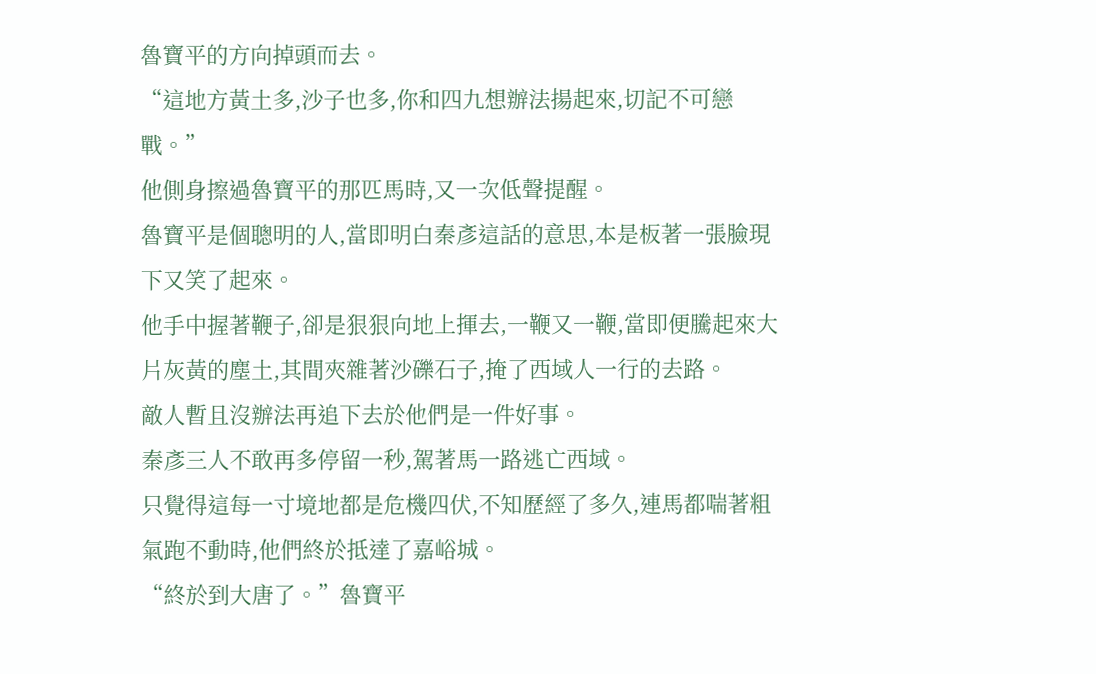魯寶平的方向掉頭而去。
“這地方黃土多,沙子也多,你和四九想辦法揚起來,切記不可戀戰。”
他側身擦過魯寶平的那匹馬時,又一次低聲提醒。
魯寶平是個聰明的人,當即明白秦彥這話的意思,本是板著一張臉現下又笑了起來。
他手中握著鞭子,卻是狠狠向地上揮去,一鞭又一鞭,當即便騰起來大片灰黃的塵土,其間夾雜著沙礫石子,掩了西域人一行的去路。
敵人暫且沒辦法再追下去於他們是一件好事。
秦彥三人不敢再多停留一秒,駕著馬一路逃亡西域。
只覺得這每一寸境地都是危機四伏,不知歷經了多久,連馬都喘著粗氣跑不動時,他們終於抵達了嘉峪城。
“終於到大唐了。”魯寶平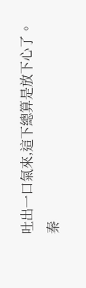吐出一口氣來,這下總算是放下心了。
秦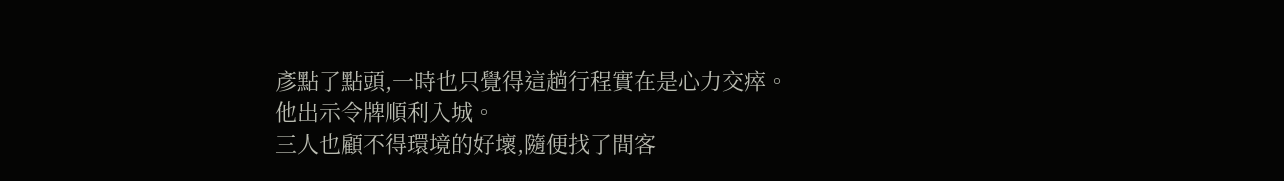彥點了點頭,一時也只覺得這趟行程實在是心力交瘁。
他出示令牌順利入城。
三人也顧不得環境的好壞,隨便找了間客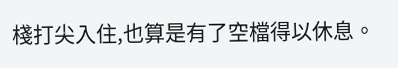棧打尖入住,也算是有了空檔得以休息。